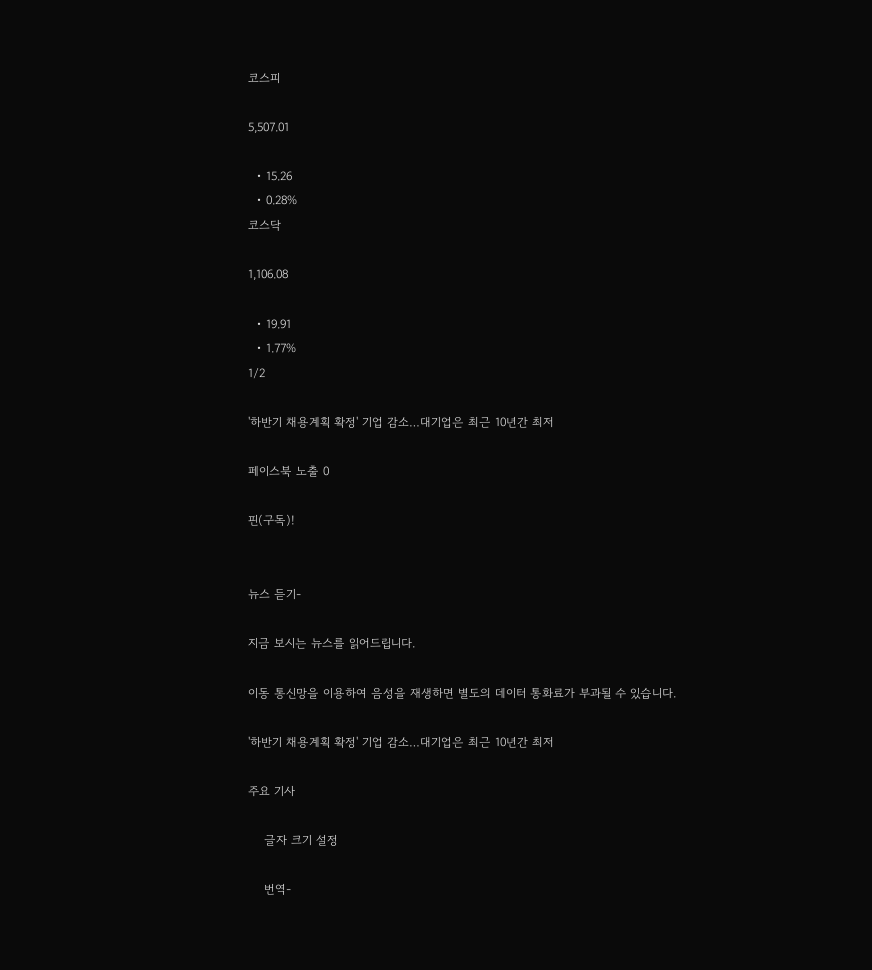코스피

5,507.01

  • 15.26
  • 0.28%
코스닥

1,106.08

  • 19.91
  • 1.77%
1/2

'하반기 채용계획 확정' 기업 감소…대기업은 최근 10년간 최저

페이스북 노출 0

핀(구독)!


뉴스 듣기-

지금 보시는 뉴스를 읽어드립니다.

이동 통신망을 이용하여 음성을 재생하면 별도의 데이터 통화료가 부과될 수 있습니다.

'하반기 채용계획 확정' 기업 감소…대기업은 최근 10년간 최저

주요 기사

    글자 크기 설정

    번역-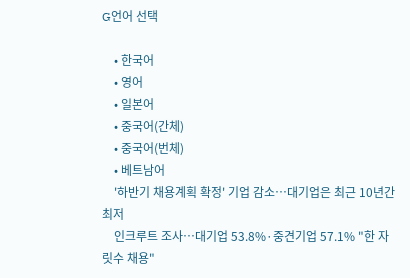G언어 선택

    • 한국어
    • 영어
    • 일본어
    • 중국어(간체)
    • 중국어(번체)
    • 베트남어
    '하반기 채용계획 확정' 기업 감소…대기업은 최근 10년간 최저
    인크루트 조사…대기업 53.8%·중견기업 57.1% "한 자릿수 채용"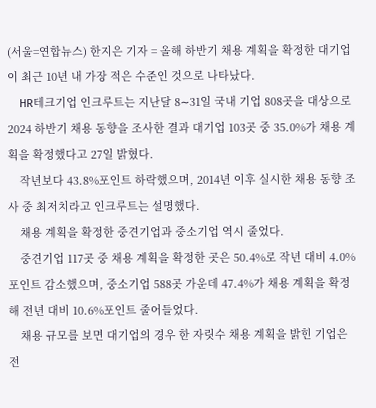(서울=연합뉴스) 한지은 기자 = 올해 하반기 채용 계획을 확정한 대기업이 최근 10년 내 가장 적은 수준인 것으로 나타났다.
    HR테크기업 인크루트는 지난달 8∼31일 국내 기업 808곳을 대상으로 2024 하반기 채용 동향을 조사한 결과 대기업 103곳 중 35.0%가 채용 계획을 확정했다고 27일 밝혔다.
    작년보다 43.8%포인트 하락했으며, 2014년 이후 실시한 채용 동향 조사 중 최저치라고 인크루트는 설명했다.
    채용 계획을 확정한 중견기업과 중소기업 역시 줄었다.
    중견기업 117곳 중 채용 계획을 확정한 곳은 50.4%로 작년 대비 4.0%포인트 감소했으며, 중소기업 588곳 가운데 47.4%가 채용 계획을 확정해 전년 대비 10.6%포인트 줄어들었다.
    채용 규모를 보면 대기업의 경우 한 자릿수 채용 계획을 밝힌 기업은 전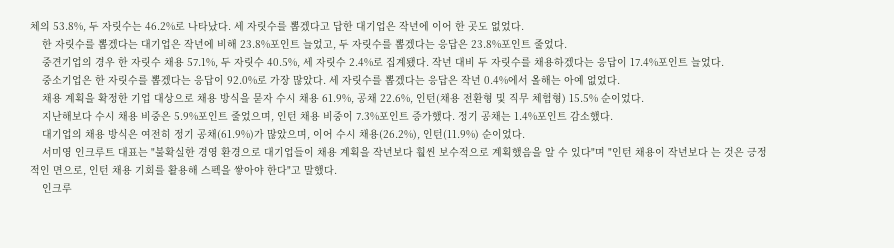체의 53.8%, 두 자릿수는 46.2%로 나타났다. 세 자릿수를 뽑겠다고 답한 대기업은 작년에 이어 한 곳도 없었다.
    한 자릿수를 뽑겠다는 대기업은 작년에 비해 23.8%포인트 늘었고, 두 자릿수를 뽑겠다는 응답은 23.8%포인트 줄었다.
    중견기업의 경우 한 자릿수 채용 57.1%, 두 자릿수 40.5%, 세 자릿수 2.4%로 집계됐다. 작년 대비 두 자릿수를 채용하겠다는 응답이 17.4%포인트 늘었다.
    중소기업은 한 자릿수를 뽑겠다는 응답이 92.0%로 가장 많았다. 세 자릿수를 뽑겠다는 응답은 작년 0.4%에서 올해는 아예 없었다.
    채용 계획을 확정한 기업 대상으로 채용 방식을 묻자 수시 채용 61.9%, 공채 22.6%, 인턴(채용 전환형 및 직무 체험형) 15.5% 순이었다.
    지난해보다 수시 채용 비중은 5.9%포인트 줄었으며, 인턴 채용 비중이 7.3%포인트 증가했다. 정기 공채는 1.4%포인트 감소했다.
    대기업의 채용 방식은 여전히 정기 공채(61.9%)가 많았으며, 이어 수시 채용(26.2%), 인턴(11.9%) 순이었다.
    서미영 인크루트 대표는 "불확실한 경영 환경으로 대기업들이 채용 계획을 작년보다 훨씬 보수적으로 계획했음을 알 수 있다"며 "인턴 채용이 작년보다 는 것은 긍정적인 면으로, 인턴 채용 기회를 활용해 스펙을 쌓아야 한다"고 말했다.
    인크루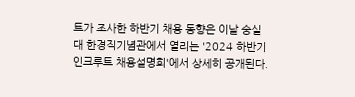트가 조사한 하반기 채용 동향은 이날 숭실대 한경직기념관에서 열리는 '2024 하반기 인크루트 채용설명회'에서 상세히 공개된다.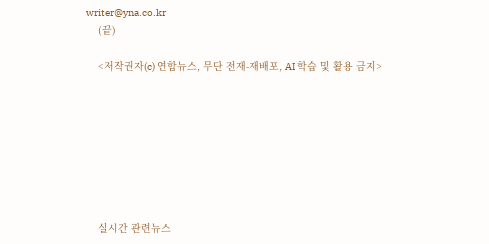writer@yna.co.kr
    (끝)

    <저작권자(c) 연합뉴스, 무단 전재-재배포, AI 학습 및 활용 금지>








    실시간 관련뉴스